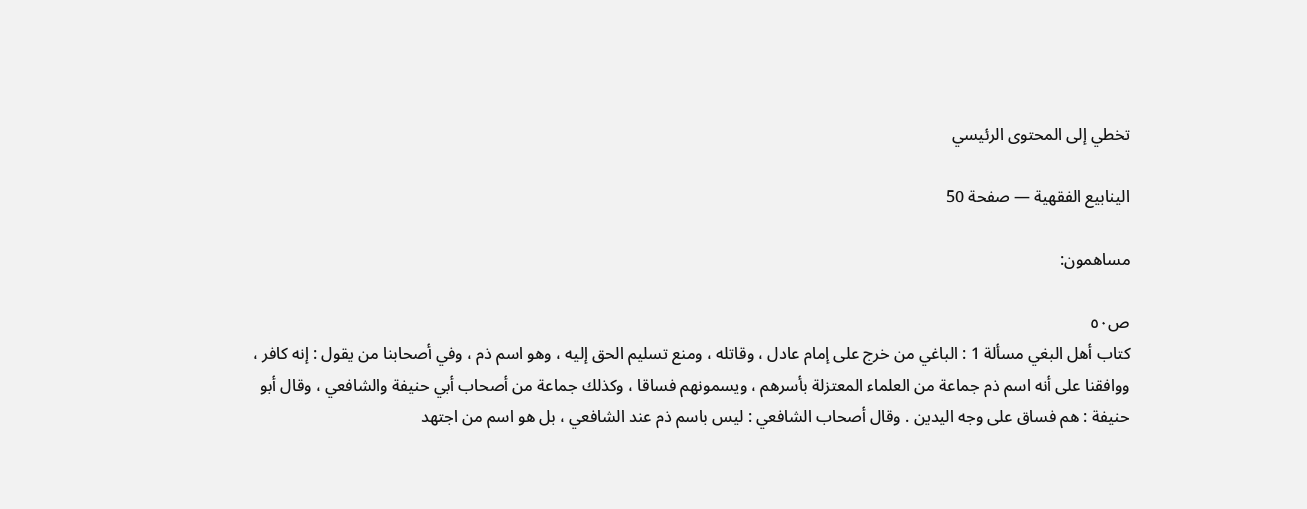تخطي إلى المحتوى الرئيسي

الينابيع الفقهية — صفحة 50

مساهمون:

ص٥٠
كتاب أهل البغي مسألة 1 : الباغي من خرج على إمام عادل ، وقاتله ، ومنع تسليم الحق إليه ، وهو اسم ذم ، وفي أصحابنا من يقول : إنه كافر ، ووافقنا على أنه اسم ذم جماعة من العلماء المعتزلة بأسرهم ، ويسمونهم فساقا ، وكذلك جماعة من أصحاب أبي حنيفة والشافعي ، وقال أبو حنيفة : هم فساق على وجه اليدين . وقال أصحاب الشافعي : ليس باسم ذم عند الشافعي ، بل هو اسم من اجتهد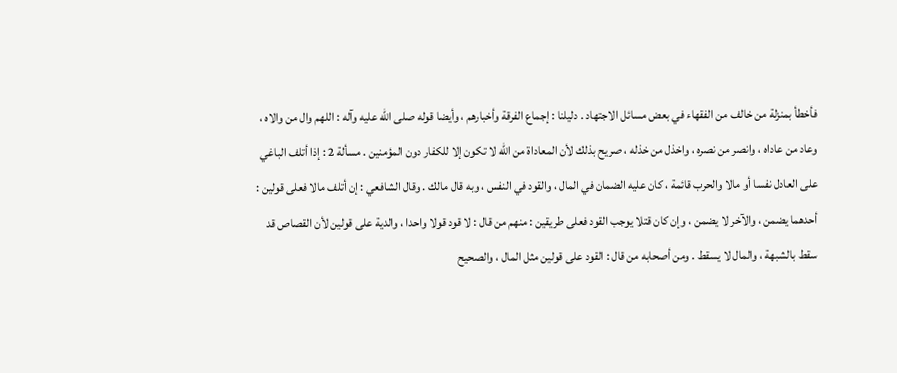فأخطأ بمنزلة من خالف من الفقهاء في بعض مسائل الاجتهاد . دليلنا : إجماع الفرقة وأخبارهم ، وأيضا قوله صلى الله عليه وآله : اللهم وال من والاه ، وعاد من عاداه ، وانصر من نصره ، واخذل من خذله ، صريح بذلك لأن المعاداة من الله لا تكون إلا للكفار دون المؤمنين . مسألة 2 : إذا أتلف الباغي على العادل نفسا أو مالا والحرب قائمة ، كان عليه الضمان في المال ، والقود في النفس ، وبه قال مالك . وقال الشافعي : إن أتلف مالا فعلى قولين : أحدهما يضمن ، والآخر لا يضمن ، وإن كان قتلا يوجب القود فعلى طريقين : منهم من قال : لا قود قولا واحدا ، والدية على قولين لأن القصاص قد سقط بالشبهة ، والمال لا يسقط . ومن أصحابه من قال : القود على قولين مثل المال ، والصحيح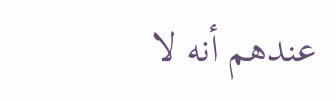عندهم أنه لا